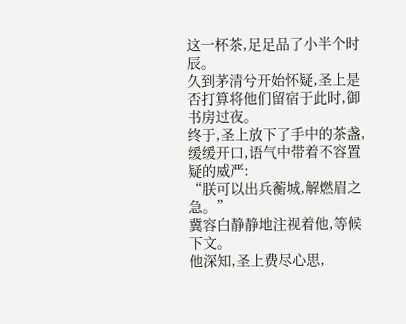这一杯茶,足足品了小半个时辰。
久到茅清兮开始怀疑,圣上是否打算将他们留宿于此时,御书房过夜。
终于,圣上放下了手中的茶盏,缓缓开口,语气中带着不容置疑的威严:
“朕可以出兵蘅城,解燃眉之急。”
冀容白静静地注视着他,等候下文。
他深知,圣上费尽心思,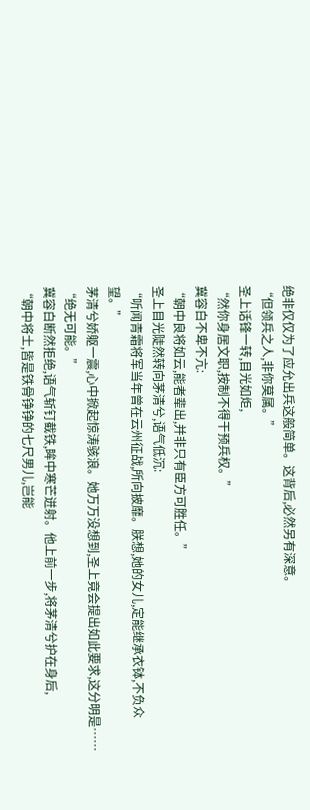绝非仅仅为了应允出兵这般简单。这背后,必然另有深意。
“但领兵之人,非你莫属。”
圣上话锋一转,目光如炬,
“然你身居文职,按制不得干预兵权。”
冀容白不卑不亢:
“朝中良将如云,能者辈出,并非只有臣方可胜任。”
圣上目光陡然转向茅清兮,语气低沉:
“听闻青霜将军当年曾在云州征战,所向披靡。朕想,她的女儿,定能继承衣钵,不负众望。”
茅清兮娇躯一震,心中掀起惊涛骇浪。她万万没想到,圣上竟会提出如此要求,这分明是……
“绝无可能。”
冀容白断然拒绝,语气斩钉截铁,眸中寒芒迸射。他上前一步,将茅清兮护在身后,
“朝中将士,皆是铁骨铮铮的七尺男儿,岂能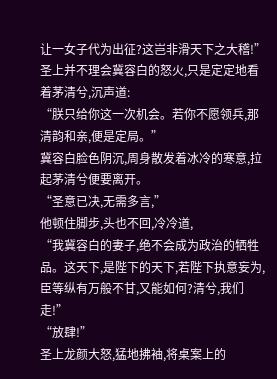让一女子代为出征?这岂非滑天下之大稽!”
圣上并不理会冀容白的怒火,只是定定地看着茅清兮,沉声道:
“朕只给你这一次机会。若你不愿领兵,那清韵和亲,便是定局。”
冀容白脸色阴沉,周身散发着冰冷的寒意,拉起茅清兮便要离开。
“圣意已决,无需多言,”
他顿住脚步,头也不回,冷冷道,
“我冀容白的妻子,绝不会成为政治的牺牲品。这天下,是陛下的天下,若陛下执意妄为,臣等纵有万般不甘,又能如何?清兮,我们走!”
“放肆!”
圣上龙颜大怒,猛地拂袖,将桌案上的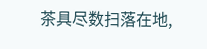茶具尽数扫落在地,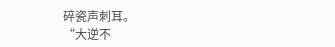碎瓷声刺耳。
“大逆不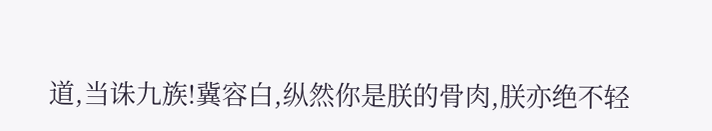道,当诛九族!冀容白,纵然你是朕的骨肉,朕亦绝不轻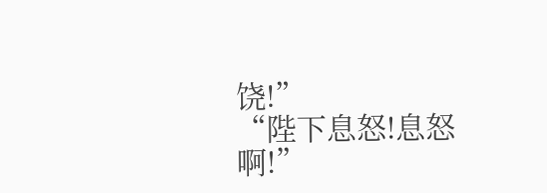饶!”
“陛下息怒!息怒啊!”